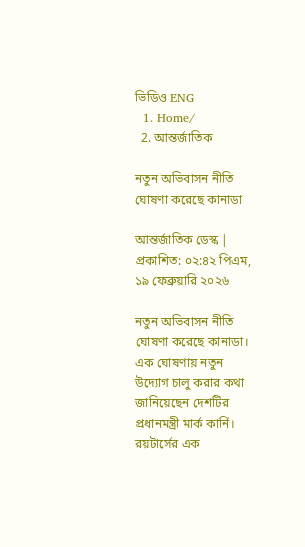ভিডিও ENG
  1. Home/
  2. আন্তর্জাতিক

নতুন অভিবাসন নীতি ঘোষণা করেছে কানাডা

আন্তর্জাতিক ডেস্ক | প্রকাশিত: ০২:৪২ পিএম, ১৯ ফেব্রুয়ারি ২০২৬

নতুন অভিবাসন নীতি ঘোষণা করেছে কানাডা। এক ঘোষণায় নতুন উদ্যোগ চালু করার কথা জানিয়েছেন দেশটির প্রধানমন্ত্রী মার্ক কার্নি। রয়টার্সের এক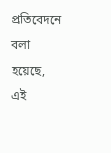প্রতিবেদনে বলা হয়েছে, এই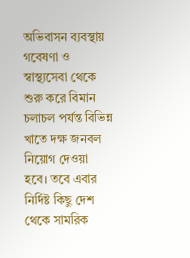অভিবাসন ব্যবস্থায় গবেষণা ও স্বাস্থ্যসেবা থেকে শুরু করে বিমান চলাচল পর্যন্ত বিভিন্ন খাতে দক্ষ জনবল নিয়োগ দেওয়া হবে। তবে এবার নির্দিষ্ট কিছু দেশ থেকে সামরিক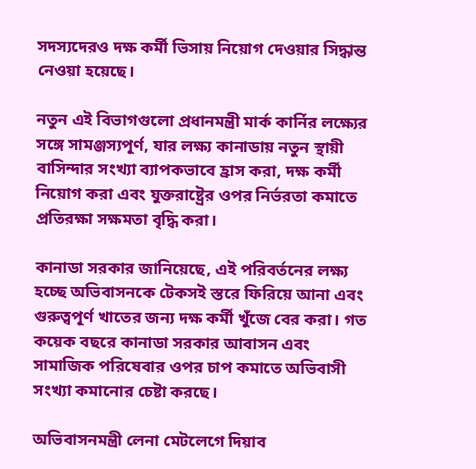সদস্যদেরও দক্ষ কর্মী ভিসায় নিয়োগ দেওয়ার সিদ্ধান্ত নেওয়া হয়েছে।

নতুন এই বিভাগগুলো প্রধানমন্ত্রী মার্ক কার্নির লক্ষ্যের সঙ্গে সামঞ্জস্যপূর্ণ, যার লক্ষ্য কানাডায় নতুন স্থায়ী বাসিন্দার সংখ্যা ব্যাপকভাবে হ্রাস করা, দক্ষ কর্মী নিয়োগ করা এবং যুক্তরাষ্ট্রের ওপর নির্ভরতা কমাতে প্রতিরক্ষা সক্ষমতা বৃদ্ধি করা।

কানাডা সরকার জানিয়েছে, এই পরিবর্তনের লক্ষ্য হচ্ছে অভিবাসনকে টেকসই স্তরে ফিরিয়ে আনা এবং গুরুত্বপূর্ণ খাতের জন্য দক্ষ কর্মী খুঁজে বের করা। গত কয়েক বছরে কানাডা সরকার আবাসন এবং সামাজিক পরিষেবার ওপর চাপ কমাতে অভিবাসী সংখ্যা কমানোর চেষ্টা করছে।

অভিবাসনমন্ত্রী লেনা মেটলেগে দিয়াব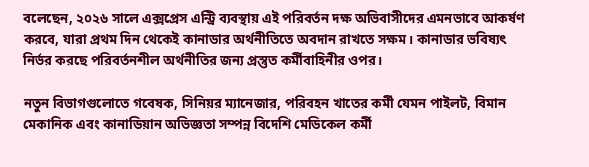বলেছেন, ২০২৬ সালে এক্সপ্রেস এন্ট্রি ব্যবস্থায় এই পরিবর্তন দক্ষ অভিবাসীদের এমনভাবে আকর্ষণ করবে, যারা প্রথম দিন থেকেই কানাডার অর্থনীতিতে অবদান রাখতে সক্ষম। কানাডার ভবিষ্যৎ নির্ভর করছে পরিবর্তনশীল অর্থনীতির জন্য প্রস্তুত কর্মীবাহিনীর ওপর।

নতুন বিভাগগুলোতে গবেষক, সিনিয়র ম্যানেজার, পরিবহন খাতের কর্মী যেমন পাইলট, বিমান মেকানিক এবং কানাডিয়ান অভিজ্ঞতা সম্পন্ন বিদেশি মেডিকেল কর্মী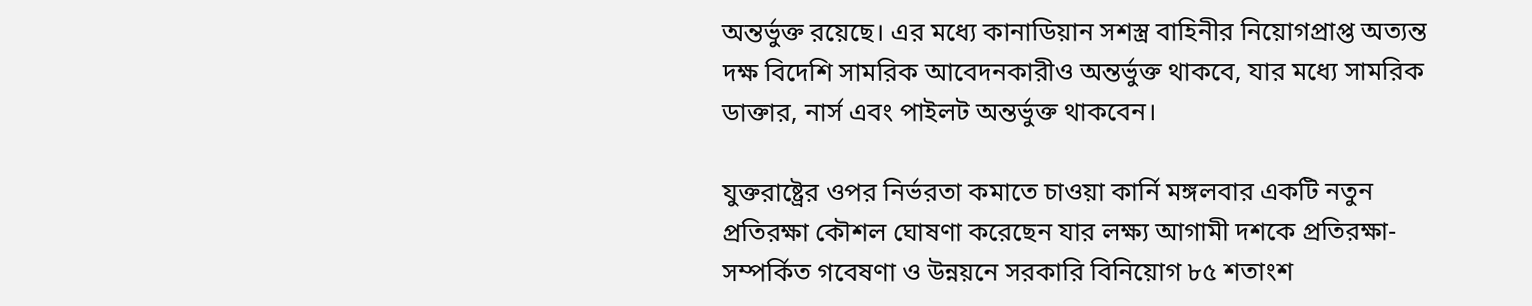অন্তর্ভুক্ত রয়েছে। এর মধ্যে কানাডিয়ান সশস্ত্র বাহিনীর নিয়োগপ্রাপ্ত অত্যন্ত দক্ষ বিদেশি সামরিক আবেদনকারীও অন্তর্ভুক্ত থাকবে, যার মধ্যে সামরিক ডাক্তার, নার্স এবং পাইলট অন্তর্ভুক্ত থাকবেন।

যুক্তরাষ্ট্রের ওপর নির্ভরতা কমাতে চাওয়া কার্নি মঙ্গলবার একটি নতুন প্রতিরক্ষা কৌশল ঘোষণা করেছেন যার লক্ষ্য আগামী দশকে প্রতিরক্ষা-সম্পর্কিত গবেষণা ও উন্নয়নে সরকারি বিনিয়োগ ৮৫ শতাংশ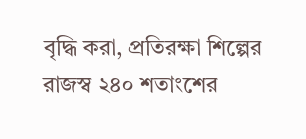বৃদ্ধি করা, প্রতিরক্ষা শিল্পের রাজস্ব ২৪০ শতাংশের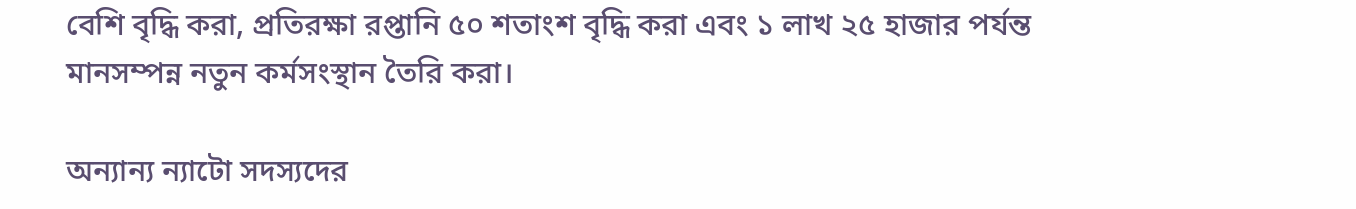বেশি বৃদ্ধি করা, প্রতিরক্ষা রপ্তানি ৫০ শতাংশ বৃদ্ধি করা এবং ১ লাখ ২৫ হাজার পর্যন্ত মানসম্পন্ন নতুন কর্মসংস্থান তৈরি করা।

অন্যান্য ন্যাটো সদস্যদের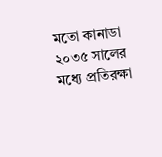মতো কানাডা ২০৩৫ সালের মধ্যে প্রতিরক্ষা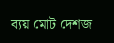ব্যয় মোট দেশজ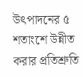উৎপাদনের ৫ শতাংশে উন্নীত করার প্রতিশ্রুতি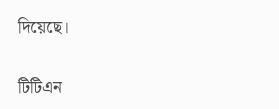দিয়েছে।

টিটিএন